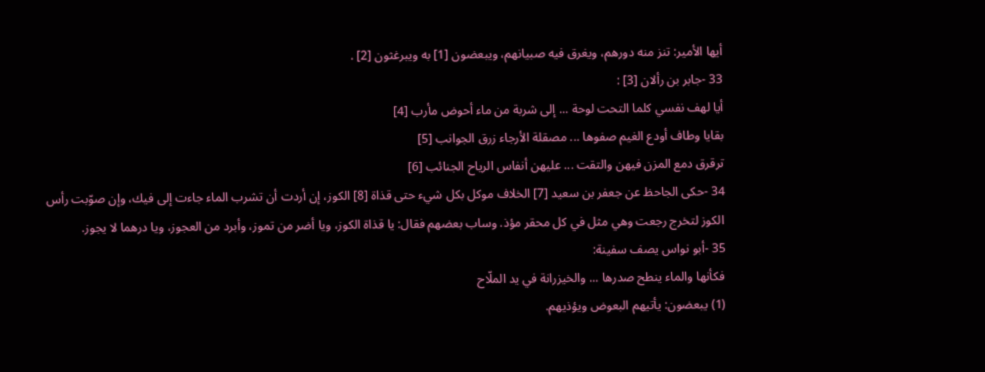أيها الأمير: تنز منه دورهم، ويغرق فيه صبيانهم، ويبعضون [1] به ويبرغثون [2] .
33 -جابر بن رألان [3] :
أيا لهف نفسي كلما التحت لوحة ... إلى شربة من ماء أحوض مأرب [4]
بقايا وطاف أودع الغيم صفوها ... مصقلة الأرجاء زرق الجوانب [5]
ترقرق دمع المزن فيهن والتقت ... عليهن أنفاس الرياح الجنائب [6]
34 -حكى الجاحظ عن جعفر بن سعيد [7] الخلاف موكل بكل شيء حتى قذاة [8] الكوز، إن أردت أن تشرب الماء جاءت إلى فيك، وإن صوّبت رأس الكوز لتخرج رجعت وهي مثل في كل محقر مؤذ. وساب بعضهم فقال: يا قذاة الكوز، ويا أضر من تموز، وأبرد من العجوز، ويا درهما لا يجوز.
35 -أبو نواس يصف سفينة:
فكأنها والماء ينطح صدرها ... والخيزرانة في يد الملّاح
(1) يبعضون: يأتيهم البعوض ويؤذيهم.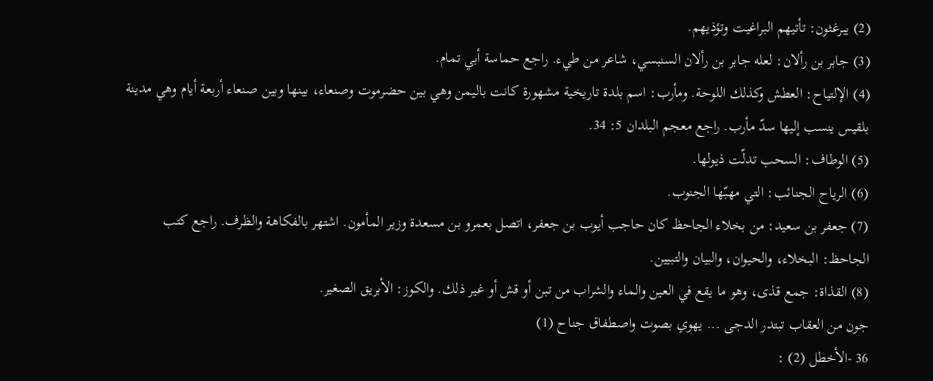(2) يبرغثون: تأتيهم البراغيت وتؤذيهم.
(3) جابر بن رألان: لعله جابر بن رألان السنبسي، شاعر من طيء. راجع حماسة أبي تمام.
(4) الإلتياح: العطش وكذلك اللوحة. ومأرب: اسم بلدة تاريخية مشهورة كانت باليمن وهي بين حضرموت وصنعاء، بينها وبين صنعاء أربعة أيام وهي مدينة بلقيس ينسب إليها سدّ مأرب. راجع معجم البلدان 5: 34.
(5) الوطاف: السحب تدلّت ذيولها.
(6) الرياح الجنائب: التي مهبّها الجنوب.
(7) جعفر بن سعيد: من بخلاء الجاحظ كان حاجب أيوب بن جعفر، اتصل بعمرو بن مسعدة وزير المأمون. اشتهر بالفكاهة والظرف. راجع كتب الجاحظ: البخلاء، والحيوان، والبيان والتبيين.
(8) القذاة: جمع قذى، وهو ما يقع في العين والماء والشراب من تبن أو قش أو غير ذلك. والكوز: الأبريق الصغير.
جون من العقاب تبتدر الدجى ... يهوي بصوت واصطفاق جناح (1)
36 -الأخطل (2) :